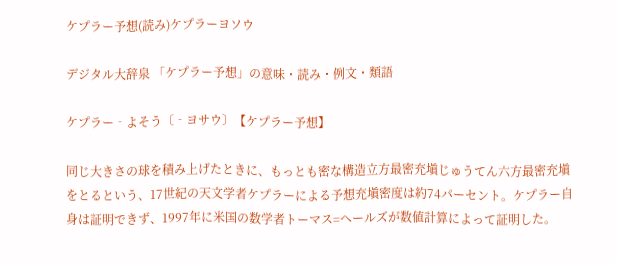ケプラー予想(読み)ケプラーヨソウ

デジタル大辞泉 「ケプラー予想」の意味・読み・例文・類語

ケプラー‐よそう〔‐ヨサウ〕【ケプラー予想】

同じ大きさの球を積み上げたときに、もっとも密な構造立方最密充塡じゅうてん六方最密充塡をとるという、17世紀の天文学者ケプラーによる予想充塡密度は約74パーセント。ケプラー自身は証明できず、1997年に米国の数学者トーマス=へールズが数値計算によって証明した。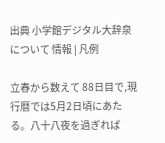出典 小学館デジタル大辞泉について 情報 | 凡例

立春から数えて 88日目で,現行暦では5月2日頃にあたる。八十八夜を過ぎれば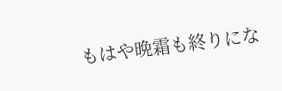もはや晩霜も終りにな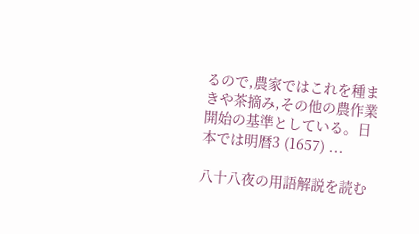るので,農家ではこれを種まきや茶摘み,その他の農作業開始の基準としている。日本では明暦3 (1657) ...

八十八夜の用語解説を読む